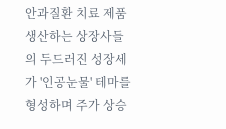안과질환 치료 제품 생산하는 상장사들의 두드러진 성장세가 '인공눈물' 테마를 형성하며 주가 상승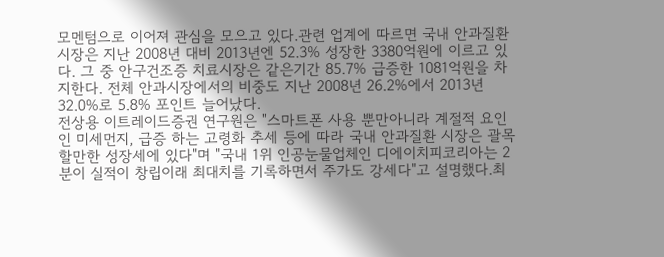모멘텀으로 이어져 관심을 모으고 있다.관련 업계에 따르면 국내 안과질환 시장은 지난 2008년 대비 2013년엔 52.3% 성장한 3380억원에 이르고 있다. 그 중 안구건조증 치료시장은 같은기간 85.7% 급증한 1081억원을 차지한다. 전체 안과시장에서의 비중도 지난 2008년 26.2%에서 2013년 32.0%로 5.8% 포인트 늘어났다.
전상용 이트레이드증권 연구원은 "스마트폰 사용 뿐만아니라 계절적 요인인 미세먼지, 급증 하는 고령화 추세 등에 따라 국내 안과질환 시장은 괄목할만한 성장세에 있다"며 "국내 1위 인공눈물업체인 디에이치피코리아는 2분이 실적이 창립이래 최대치를 기록하면서 주가도 강세다"고 설명했다.최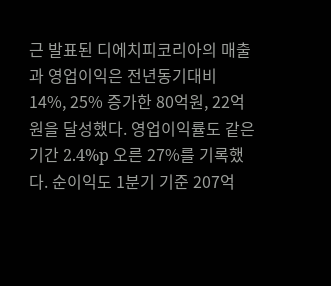근 발표된 디에치피코리아의 매출과 영업이익은 전년동기대비 14%, 25% 증가한 80억원, 22억원을 달성했다. 영업이익률도 같은기간 2.4%p 오른 27%를 기록했다. 순이익도 1분기 기준 207억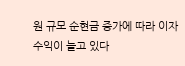원 규모 순현금 증가에 따라 이자수익이 늘고 있다